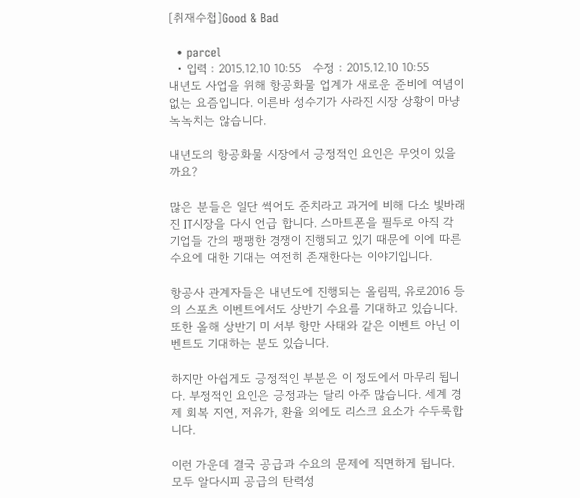[취재수첩]Good & Bad

  • parcel
  • 입력 : 2015.12.10 10:55   수정 : 2015.12.10 10:55
내년도 사업을 위해 항공화물 업계가 새로운 준비에 여념이 없는 요즘입니다. 이른바 성수기가 사라진 시장 상황이 마냥 녹녹치는 않습니다.

내년도의 항공화물 시장에서 긍정적인 요인은 무엇이 있을까요?

많은 분들은 일단 썩어도 준치라고 과거에 비해 다소 빛바래진 IT시장을 다시 언급 합니다. 스마트폰을 필두로 아직 각 기업들 간의 팽팽한 경쟁이 진행되고 있기 때문에 이에 따른 수요에 대한 기대는 여전히 존재한다는 이야기입니다.

항공사 관계자들은 내년도에 진행되는 올림픽, 유로2016 등의 스포츠 이벤트에서도 상반기 수요를 기대하고 있습니다. 또한 올해 상반기 미 서부 항만 사태와 같은 이벤트 아닌 이벤트도 기대하는 분도 있습니다.

하지만 아쉽게도 긍정적인 부분은 이 정도에서 마무리 됩니다. 부정적인 요인은 긍정과는 달리 아주 많습니다. 세계 경제 회복 지연, 저유가, 환율 외에도 리스크 요소가 수두룩합니다.

이런 가운데 결국 공급과 수요의 문제에 직면하게 됩니다. 모두 알다시피 공급의 탄력성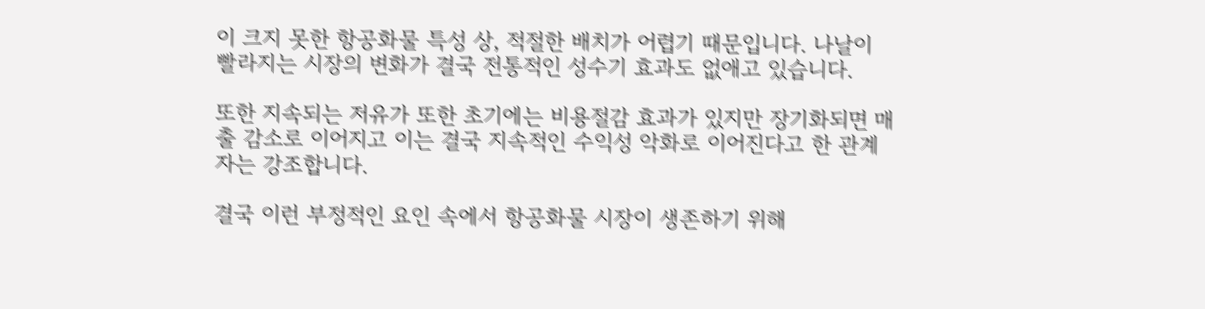이 크지 못한 항공화물 특성 상, 적절한 배치가 어렵기 때문입니다. 나날이 빨라지는 시장의 변화가 결국 전통적인 성수기 효과도 없애고 있습니다.

또한 지속되는 저유가 또한 초기에는 비용절감 효과가 있지만 장기화되면 매출 감소로 이어지고 이는 결국 지속적인 수익성 악화로 이어진다고 한 관계자는 강조합니다.

결국 이런 부정적인 요인 속에서 항공화물 시장이 생존하기 위해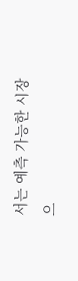서는 예측 가능한 시장으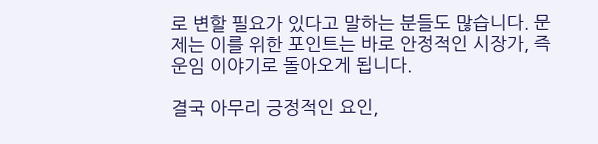로 변할 필요가 있다고 말하는 분들도 많습니다. 문제는 이를 위한 포인트는 바로 안정적인 시장가, 즉 운임 이야기로 돌아오게 됩니다.

결국 아무리 긍정적인 요인,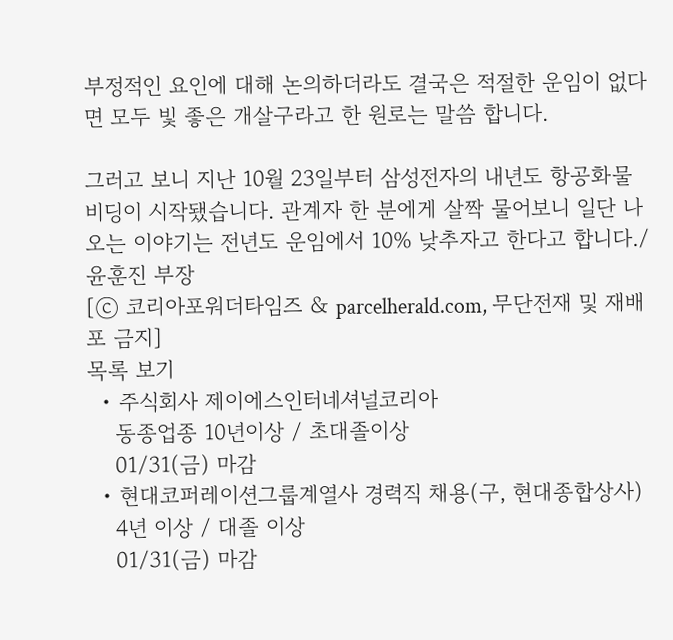부정적인 요인에 대해 논의하더라도 결국은 적절한 운임이 없다면 모두 빛 좋은 개살구라고 한 원로는 말씀 합니다.

그러고 보니 지난 10월 23일부터 삼성전자의 내년도 항공화물 비딩이 시작됐습니다. 관계자 한 분에게 살짝 물어보니 일단 나오는 이야기는 전년도 운임에서 10% 낮추자고 한다고 합니다./윤훈진 부장
[ⓒ 코리아포워더타임즈 & parcelherald.com, 무단전재 및 재배포 금지]
목록 보기
  • 주식회사 제이에스인터네셔널코리아
    동종업종 10년이상 / 초대졸이상
    01/31(금) 마감
  • 현대코퍼레이션그룹계열사 경력직 채용(구, 현대종합상사)
    4년 이상 / 대졸 이상
    01/31(금) 마감